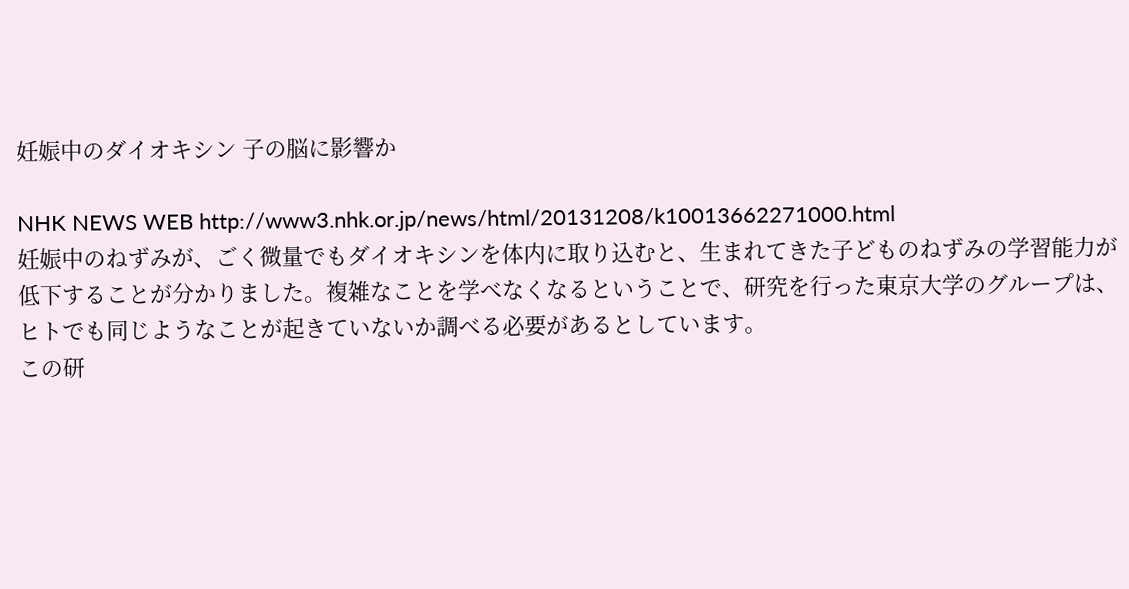妊娠中のダイオキシン 子の脳に影響か

NHK NEWS WEB http://www3.nhk.or.jp/news/html/20131208/k10013662271000.html
妊娠中のねずみが、ごく微量でもダイオキシンを体内に取り込むと、生まれてきた子どものねずみの学習能力が低下することが分かりました。複雑なことを学べなくなるということで、研究を行った東京大学のグループは、ヒトでも同じようなことが起きていないか調べる必要があるとしています。
この研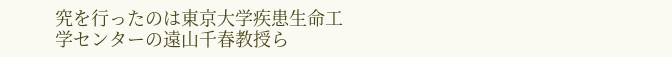究を行ったのは東京大学疾患生命工学センターの遠山千春教授ら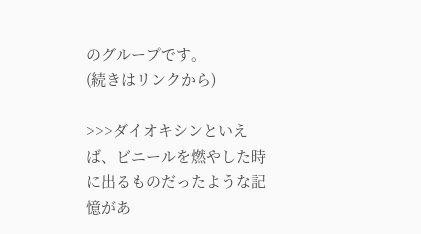のグループです。
(続きはリンクから)

>>>ダイオキシンといえば、ビニールを燃やした時に出るものだったような記憶があ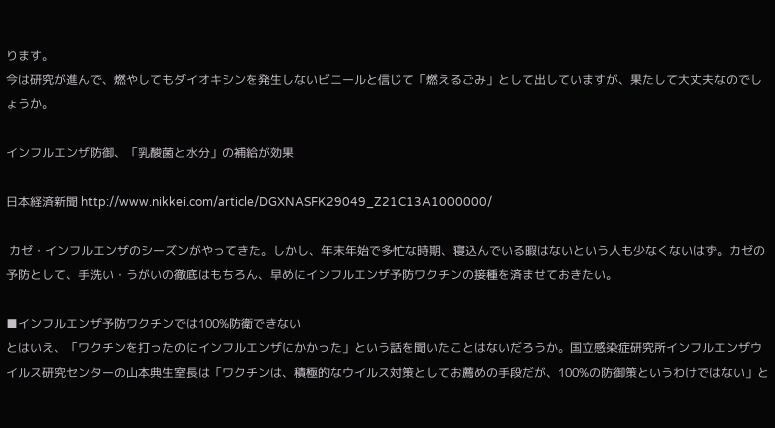ります。
今は研究が進んで、燃やしてもダイオキシンを発生しないビニールと信じて「燃えるごみ」として出していますが、果たして大丈夫なのでしょうか。

インフルエンザ防御、「乳酸菌と水分」の補給が効果

日本経済新聞 http://www.nikkei.com/article/DGXNASFK29049_Z21C13A1000000/

 カゼ・インフルエンザのシーズンがやってきた。しかし、年末年始で多忙な時期、寝込んでいる暇はないという人も少なくないはず。カゼの予防として、手洗い・うがいの徹底はもちろん、早めにインフルエンザ予防ワクチンの接種を済ませておきたい。

■インフルエンザ予防ワクチンでは100%防衛できない
とはいえ、「ワクチンを打ったのにインフルエンザにかかった」という話を聞いたことはないだろうか。国立感染症研究所インフルエンザウイルス研究センターの山本典生室長は「ワクチンは、積極的なウイルス対策としてお薦めの手段だが、100%の防御策というわけではない」と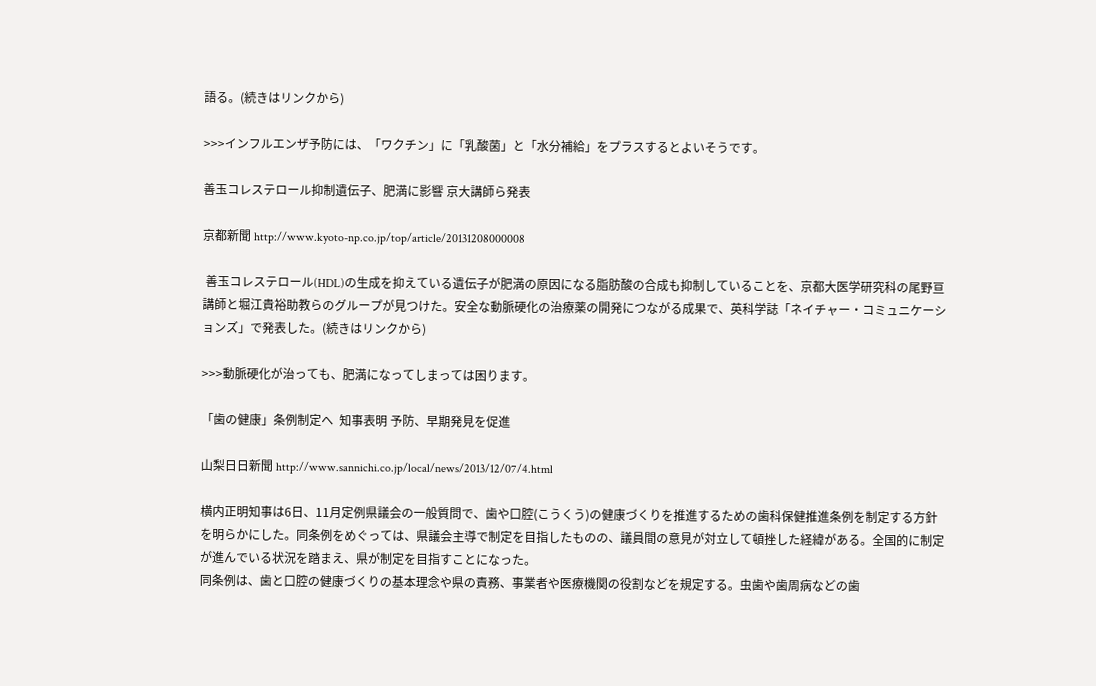語る。(続きはリンクから)

>>>インフルエンザ予防には、「ワクチン」に「乳酸菌」と「水分補給」をプラスするとよいそうです。

善玉コレステロール抑制遺伝子、肥満に影響 京大講師ら発表

京都新聞 http://www.kyoto-np.co.jp/top/article/20131208000008

 善玉コレステロール(HDL)の生成を抑えている遺伝子が肥満の原因になる脂肪酸の合成も抑制していることを、京都大医学研究科の尾野亘講師と堀江貴裕助教らのグループが見つけた。安全な動脈硬化の治療薬の開発につながる成果で、英科学誌「ネイチャー・コミュニケーションズ」で発表した。(続きはリンクから)

>>>動脈硬化が治っても、肥満になってしまっては困ります。

「歯の健康」条例制定へ  知事表明 予防、早期発見を促進

山梨日日新聞 http://www.sannichi.co.jp/local/news/2013/12/07/4.html

横内正明知事は6日、11月定例県議会の一般質問で、歯や口腔(こうくう)の健康づくりを推進するための歯科保健推進条例を制定する方針を明らかにした。同条例をめぐっては、県議会主導で制定を目指したものの、議員間の意見が対立して頓挫した経緯がある。全国的に制定が進んでいる状況を踏まえ、県が制定を目指すことになった。
同条例は、歯と口腔の健康づくりの基本理念や県の責務、事業者や医療機関の役割などを規定する。虫歯や歯周病などの歯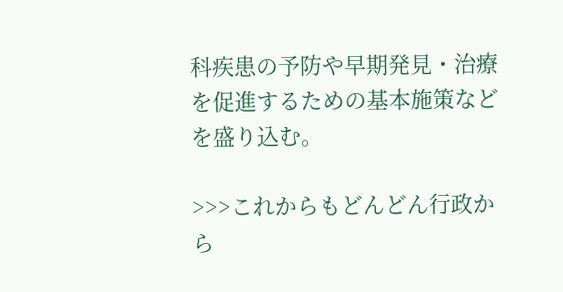科疾患の予防や早期発見・治療を促進するための基本施策などを盛り込む。

>>>これからもどんどん行政から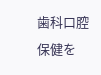歯科口腔保健を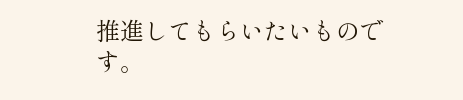推進してもらいたいものです。